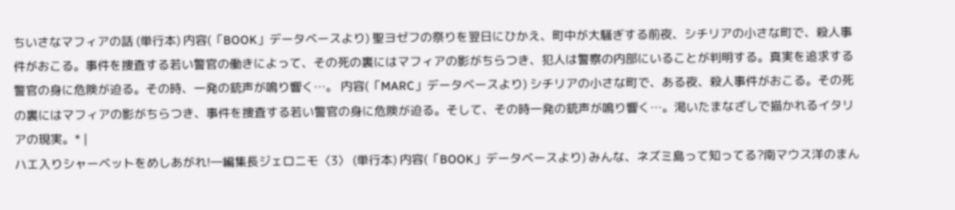ちいさなマフィアの話 (単行本) 内容(「BOOK」データベースより) 聖ヨゼフの祭りを翌日にひかえ、町中が大騒ぎする前夜、シチリアの小さな町で、殺人事件がおこる。事件を捜査する若い警官の働きによって、その死の裏にはマフィアの影がちらつき、犯人は警察の内部にいることが判明する。真実を追求する警官の身に危険が迫る。その時、一発の銃声が鳴り響く…。 内容(「MARC」データベースより) シチリアの小さな町で、ある夜、殺人事件がおこる。その死の裏にはマフィアの影がちらつき、事件を捜査する若い警官の身に危険が迫る。そして、その時一発の銃声が鳴り響く…。渇いたまなざしで描かれるイタリアの現実。* |
ハエ入りシャーベットをめしあがれ!―編集長ジェロニモ〈3〉 (単行本) 内容(「BOOK」データベースより) みんな、ネズミ島って知ってる?南マウス洋のまん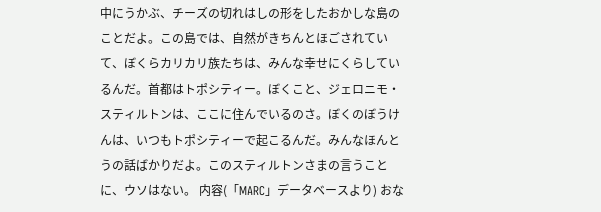中にうかぶ、チーズの切れはしの形をしたおかしな島のことだよ。この島では、自然がきちんとほごされていて、ぼくらカリカリ族たちは、みんな幸せにくらしているんだ。首都はトポシティー。ぼくこと、ジェロニモ・スティルトンは、ここに住んでいるのさ。ぼくのぼうけんは、いつもトポシティーで起こるんだ。みんなほんとうの話ばかりだよ。このスティルトンさまの言うことに、ウソはない。 内容(「MARC」データベースより) おな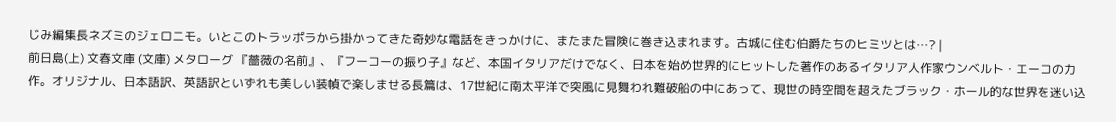じみ編集長ネズミのジェロニモ。いとこのトラッポラから掛かってきた奇妙な電話をきっかけに、またまた冒険に巻き込まれます。古城に住む伯爵たちのヒミツとは…? |
前日島(上) 文春文庫 (文庫) メタローグ 『薔薇の名前』、『フーコーの振り子』など、本国イタリアだけでなく、日本を始め世界的にヒットした著作のあるイタリア人作家ウンベルト・エーコの力作。オリジナル、日本語訳、英語訳といずれも美しい装幀で楽しませる長篇は、17世紀に南太平洋で突風に見舞われ難破船の中にあって、現世の時空間を超えたブラック・ホール的な世界を迷い込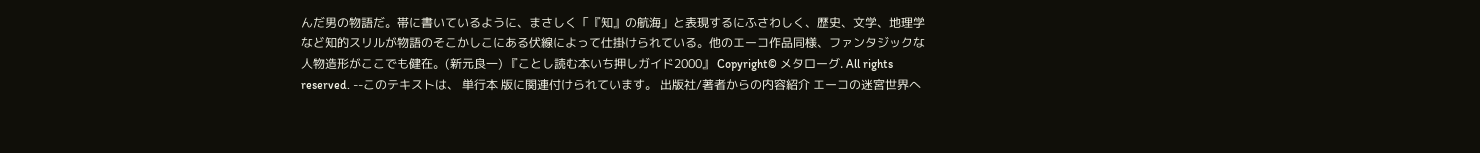んだ男の物語だ。帯に書いているように、まさしく「『知』の航海」と表現するにふさわしく、歴史、文学、地理学など知的スリルが物語のそこかしこにある伏線によって仕掛けられている。他のエーコ作品同様、ファンタジックな人物造形がここでも健在。(新元良一) 『ことし読む本いち押しガイド2000』 Copyright© メタローグ. All rights reserved. --このテキストは、 単行本 版に関連付けられています。 出版社/著者からの内容紹介 エーコの迷宮世界へ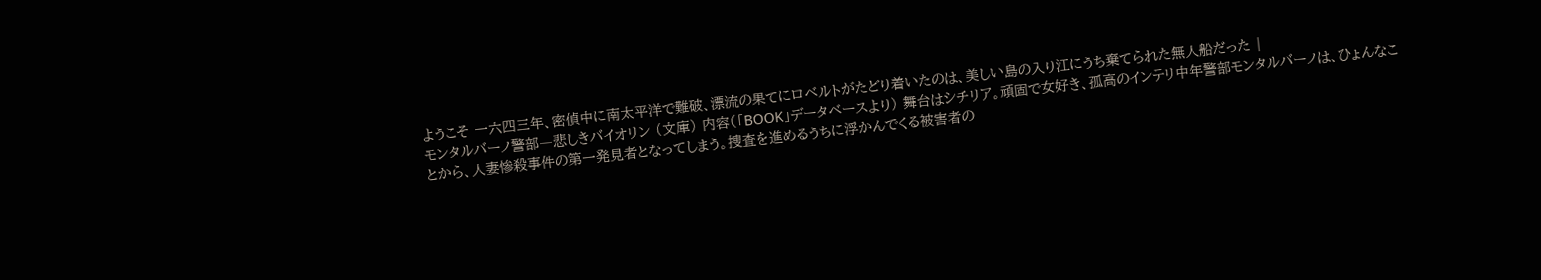ようこそ 一六四三年、密偵中に南太平洋で難破、漂流の果てにロベルトがたどり着いたのは、美しい島の入り江にうち棄てられた無人船だった |
モンタルバーノ警部―悲しきバイオリン (文庫) 内容(「BOOK」データベースより) 舞台はシチリア。頑固で女好き、孤高のインテリ中年警部モンタルバーノは、ひょんなことから、人妻惨殺事件の第一発見者となってしまう。捜査を進めるうちに浮かんでくる被害者の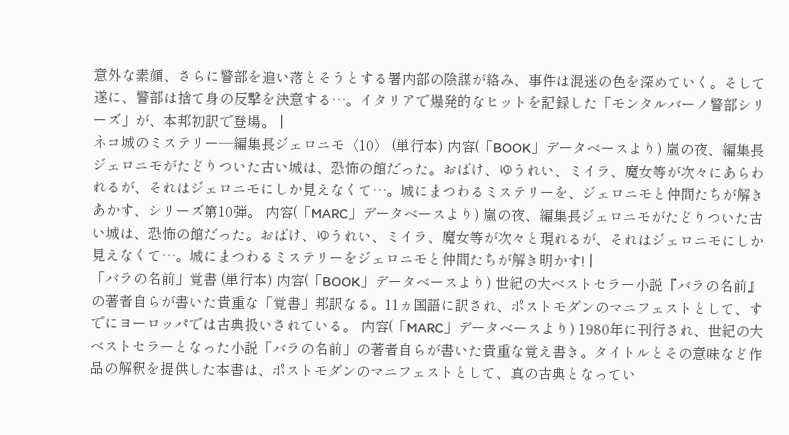意外な素顔、さらに警部を追い落とそうとする署内部の陰謀が絡み、事件は混迷の色を深めていく。そして遂に、警部は捨て身の反撃を決意する…。イタリアで爆発的なヒットを記録した「モンタルバーノ警部シリーズ」が、本邦初訳で登場。 |
ネコ城のミステリー―編集長ジェロニモ〈10〉 (単行本) 内容(「BOOK」データベースより) 嵐の夜、編集長ジェロニモがたどりついた古い城は、恐怖の館だった。おばけ、ゆうれい、ミイラ、魔女等が次々にあらわれるが、それはジェロニモにしか見えなくて…。城にまつわるミステリーを、ジェロニモと仲間たちが解きあかす、シリーズ第10弾。 内容(「MARC」データベースより) 嵐の夜、編集長ジェロニモがたどりついた古い城は、恐怖の館だった。おばけ、ゆうれい、ミイラ、魔女等が次々と現れるが、それはジェロニモにしか見えなくて…。城にまつわるミステリーをジェロニモと仲間たちが解き明かす! |
「バラの名前」覚書 (単行本) 内容(「BOOK」データベースより) 世紀の大ベストセラー小説『バラの名前』の著者自らが書いた貴重な「覚書」邦訳なる。11ヵ国語に訳され、ポストモダンのマニフェストとして、すでにヨーロッパでは古典扱いされている。 内容(「MARC」データベースより) 1980年に刊行され、世紀の大ベストセラーとなった小説「バラの名前」の著者自らが書いた貴重な覚え書き。タイトルとその意味など作品の解釈を提供した本書は、ポストモダンのマニフェストとして、真の古典となってい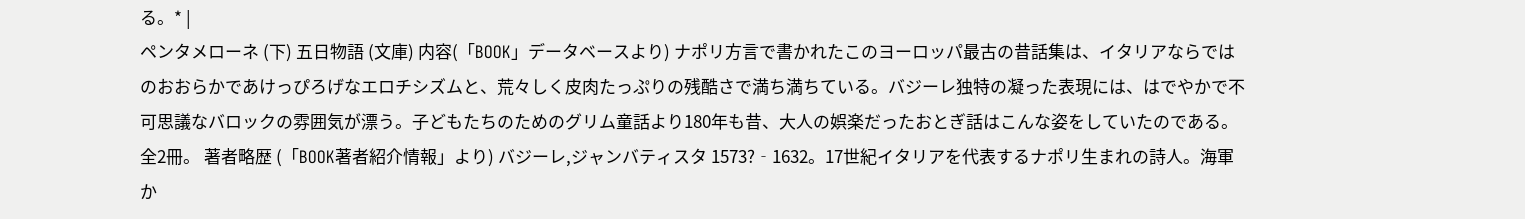る。* |
ペンタメローネ (下) 五日物語 (文庫) 内容(「BOOK」データベースより) ナポリ方言で書かれたこのヨーロッパ最古の昔話集は、イタリアならではのおおらかであけっぴろげなエロチシズムと、荒々しく皮肉たっぷりの残酷さで満ち満ちている。バジーレ独特の凝った表現には、はでやかで不可思議なバロックの雰囲気が漂う。子どもたちのためのグリム童話より180年も昔、大人の娯楽だったおとぎ話はこんな姿をしていたのである。全2冊。 著者略歴 (「BOOK著者紹介情報」より) バジーレ,ジャンバティスタ 1573?‐1632。17世紀イタリアを代表するナポリ生まれの詩人。海軍か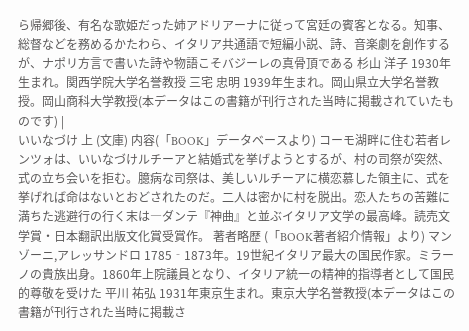ら帰郷後、有名な歌姫だった姉アドリアーナに従って宮廷の賓客となる。知事、総督などを務めるかたわら、イタリア共通語で短編小説、詩、音楽劇を創作するが、ナポリ方言で書いた詩や物語こそバジーレの真骨頂である 杉山 洋子 1930年生まれ。関西学院大学名誉教授 三宅 忠明 1939年生まれ。岡山県立大学名誉教授。岡山商科大学教授(本データはこの書籍が刊行された当時に掲載されていたものです) |
いいなづけ 上 (文庫) 内容(「BOOK」データベースより) コーモ湖畔に住む若者レンツォは、いいなづけルチーアと結婚式を挙げようとするが、村の司祭が突然、式の立ち会いを拒む。臆病な司祭は、美しいルチーアに横恋慕した領主に、式を挙げれば命はないとおどされたのだ。二人は密かに村を脱出。恋人たちの苦難に満ちた逃避行の行く末は―ダンテ『神曲』と並ぶイタリア文学の最高峰。読売文学賞・日本翻訳出版文化賞受賞作。 著者略歴 (「BOOK著者紹介情報」より) マンゾーニ,アレッサンドロ 1785‐1873年。19世紀イタリア最大の国民作家。ミラーノの貴族出身。1860年上院議員となり、イタリア統一の精神的指導者として国民的尊敬を受けた 平川 祐弘 1931年東京生まれ。東京大学名誉教授(本データはこの書籍が刊行された当時に掲載さ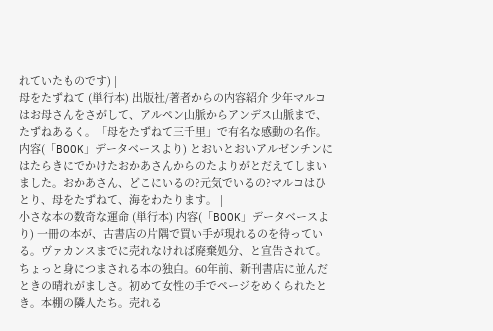れていたものです) |
母をたずねて (単行本) 出版社/著者からの内容紹介 少年マルコはお母さんをさがして、アルペン山脈からアンデス山脈まで、たずねあるく。「母をたずねて三千里」で有名な感動の名作。 内容(「BOOK」データベースより) とおいとおいアルゼンチンにはたらきにでかけたおかあさんからのたよりがとだえてしまいました。おかあさん、どこにいるの?元気でいるの?マルコはひとり、母をたずねて、海をわたります。 |
小さな本の数奇な運命 (単行本) 内容(「BOOK」データベースより) 一冊の本が、古書店の片隅で買い手が現れるのを待っている。ヴァカンスまでに売れなければ廃棄処分、と宣告されて。ちょっと身につまされる本の独白。60年前、新刊書店に並んだときの晴れがましさ。初めて女性の手でページをめくられたとき。本棚の隣人たち。売れる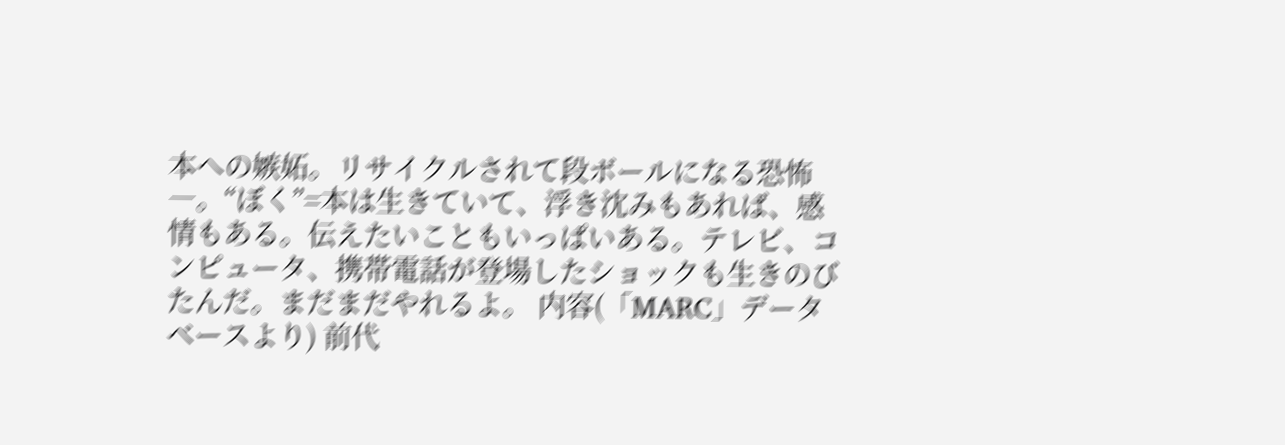本への嫉妬。リサイクルされて段ボールになる恐怖―。“ぼく”=本は生きていて、浮き沈みもあれば、感情もある。伝えたいこともいっぱいある。テレビ、コンピュータ、携帯電話が登場したショックも生きのびたんだ。まだまだやれるよ。 内容(「MARC」データベースより) 前代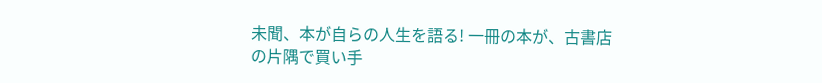未聞、本が自らの人生を語る! 一冊の本が、古書店の片隅で買い手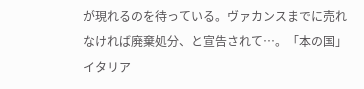が現れるのを待っている。ヴァカンスまでに売れなければ廃棄処分、と宣告されて…。「本の国」イタリア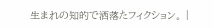生まれの知的で洒落たフィクション。 |